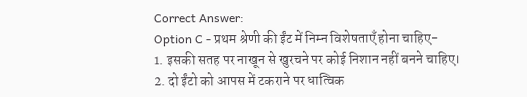Correct Answer:
Option C - प्रथम श्रेणी की ईंट में निम्न विशेषताएँ होना चाहिए-
1. इसकी सतह पर नाखून से खुरचने पर कोई निशान नहीं बनने चाहिए।
2. दो ईंटो को आपस में टकराने पर धात्विक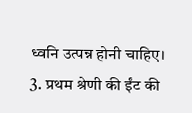ध्वनि उत्पन्न होनी चाहिए।
3. प्रथम श्रेणी की ईंट की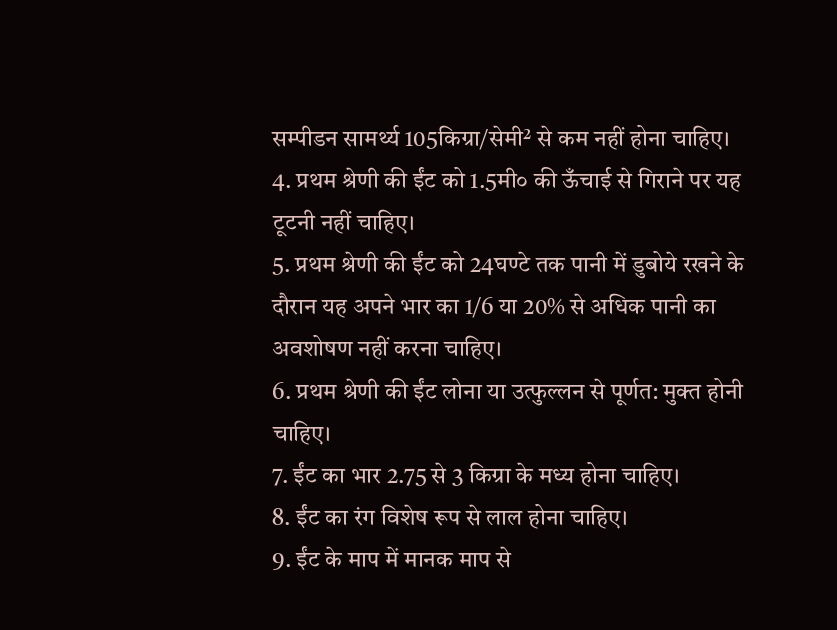सम्पीडन सामर्थ्य 105किग्रा/सेमी² से कम नहीं होना चाहिए।
4. प्रथम श्रेणी की ईंट को 1.5मी० की ऊँचाई से गिराने पर यह टूटनी नहीं चाहिए।
5. प्रथम श्रेणी की ईंट को 24घण्टे तक पानी में डुबोये रखने के दौरान यह अपने भार का 1/6 या 20% से अधिक पानी का अवशोषण नहीं करना चाहिए।
6. प्रथम श्रेणी की ईंट लोना या उत्फुल्लन से पूर्णत: मुक्त होनी चाहिए।
7. ईंट का भार 2.75 से 3 किग्रा के मध्य होना चाहिए।
8. ईंट का रंग विशेष रूप से लाल होना चाहिए।
9. ईंट के माप में मानक माप से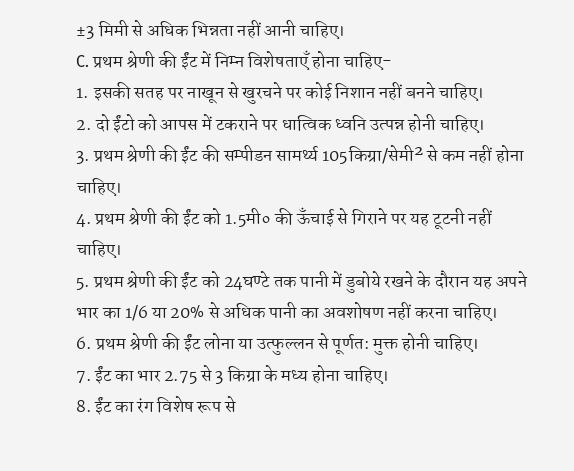±3 मिमी से अधिक भिन्नता नहीं आनी चाहिए।
C. प्रथम श्रेणी की ईंट में निम्न विशेषताएँ होना चाहिए-
1. इसकी सतह पर नाखून से खुरचने पर कोई निशान नहीं बनने चाहिए।
2. दो ईंटो को आपस में टकराने पर धात्विक ध्वनि उत्पन्न होनी चाहिए।
3. प्रथम श्रेणी की ईंट की सम्पीडन सामर्थ्य 105किग्रा/सेमी² से कम नहीं होना चाहिए।
4. प्रथम श्रेणी की ईंट को 1.5मी० की ऊँचाई से गिराने पर यह टूटनी नहीं चाहिए।
5. प्रथम श्रेणी की ईंट को 24घण्टे तक पानी में डुबोये रखने के दौरान यह अपने भार का 1/6 या 20% से अधिक पानी का अवशोषण नहीं करना चाहिए।
6. प्रथम श्रेणी की ईंट लोना या उत्फुल्लन से पूर्णत: मुक्त होनी चाहिए।
7. ईंट का भार 2.75 से 3 किग्रा के मध्य होना चाहिए।
8. ईंट का रंग विशेष रूप से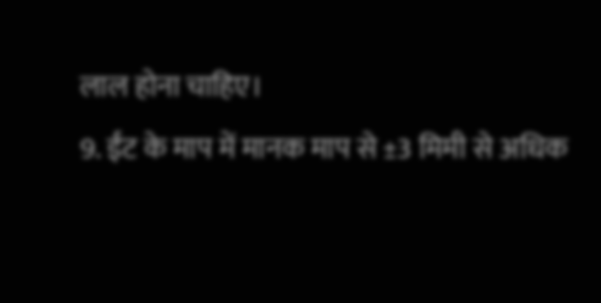लाल होना चाहिए।
9. ईंट के माप में मानक माप से ±3 मिमी से अधिक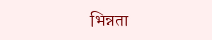भिन्नता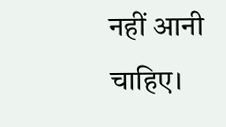नहीं आनी चाहिए।